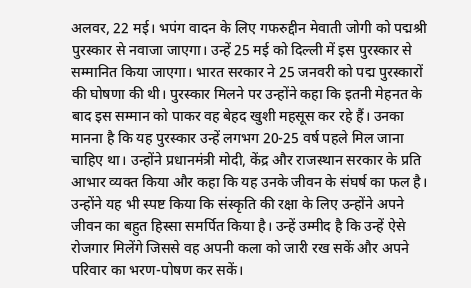अलवर, 22 मई। भपंग वादन के लिए गफरुद्दीन मेवाती जोगी को पद्मश्री पुरस्कार से नवाजा जाएगा। उन्हें 25 मई को दिल्ली में इस पुरस्कार से सम्मानित किया जाएगा। भारत सरकार ने 25 जनवरी को पद्म पुरस्कारों की घोषणा की थी। पुरस्कार मिलने पर उन्होंने कहा कि इतनी मेहनत के बाद इस सम्मान को पाकर वह बेहद खुशी महसूस कर रहे हैं। उनका मानना है कि यह पुरस्कार उन्हें लगभग 20-25 वर्ष पहले मिल जाना चाहिए था। उन्होंने प्रधानमंत्री मोदी, केंद्र और राजस्थान सरकार के प्रति आभार व्यक्त किया और कहा कि यह उनके जीवन के संघर्ष का फल है।
उन्होंने यह भी स्पष्ट किया कि संस्कृति की रक्षा के लिए उन्होंने अपने जीवन का बहुत हिस्सा समर्पित किया है। उन्हें उम्मीद है कि उन्हें ऐसे रोजगार मिलेंगे जिससे वह अपनी कला को जारी रख सकें और अपने परिवार का भरण-पोषण कर सकें।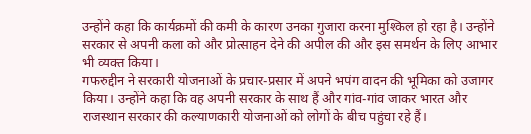उन्होंने कहा कि कार्यक्रमों की कमी के कारण उनका गुजारा करना मुश्किल हो रहा है। उन्होंने सरकार से अपनी कला को और प्रोत्साहन देने की अपील की और इस समर्थन के लिए आभार भी व्यक्त किया।
गफरुद्दीन ने सरकारी योजनाओं के प्रचार-प्रसार में अपने भपंग वादन की भूमिका को उजागर किया। उन्होंने कहा कि वह अपनी सरकार के साथ हैं और गांव-गांव जाकर भारत और राजस्थान सरकार की कल्याणकारी योजनाओं को लोगों के बीच पहुंचा रहे हैं।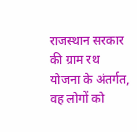राजस्थान सरकार की ग्राम रथ योजना के अंतर्गत, वह लोगों को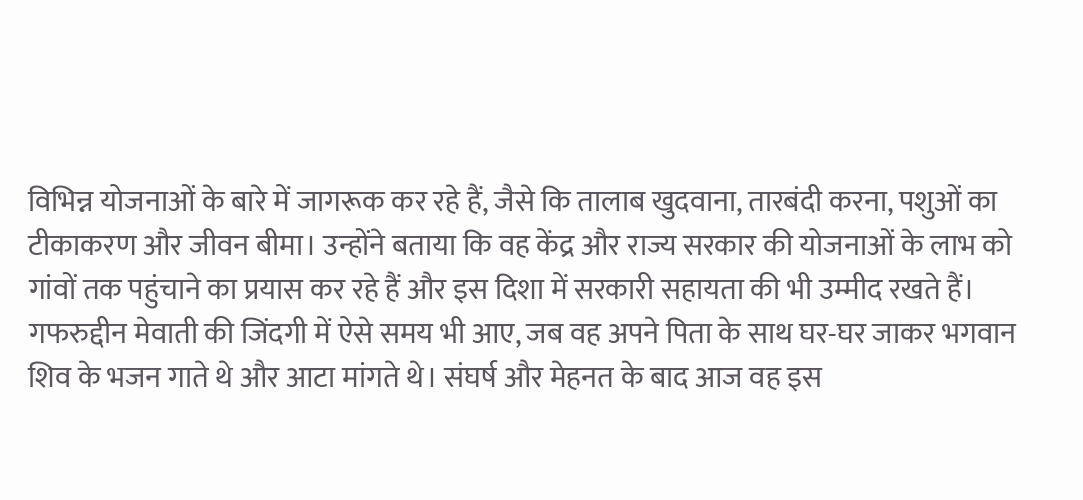विभिन्न योजनाओं के बारे में जागरूक कर रहे हैं, जैसे कि तालाब खुदवाना, तारबंदी करना, पशुओं का टीकाकरण और जीवन बीमा। उन्होंने बताया कि वह केंद्र और राज्य सरकार की योजनाओं के लाभ को गांवों तक पहुंचाने का प्रयास कर रहे हैं और इस दिशा में सरकारी सहायता की भी उम्मीद रखते हैं।
गफरुद्दीन मेवाती की जिंदगी में ऐसे समय भी आए, जब वह अपने पिता के साथ घर-घर जाकर भगवान शिव के भजन गाते थे और आटा मांगते थे। संघर्ष और मेहनत के बाद आज वह इस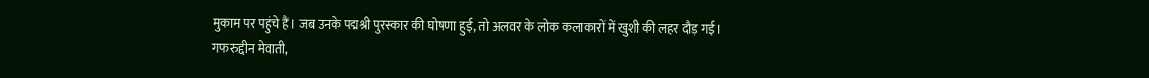मुकाम पर पहुंचे हैं। जब उनके पद्मश्री पुरस्कार की घोषणा हुई, तो अलवर के लोक कलाकारों में खुशी की लहर दौड़ गई।
गफरुद्दीन मेवाती,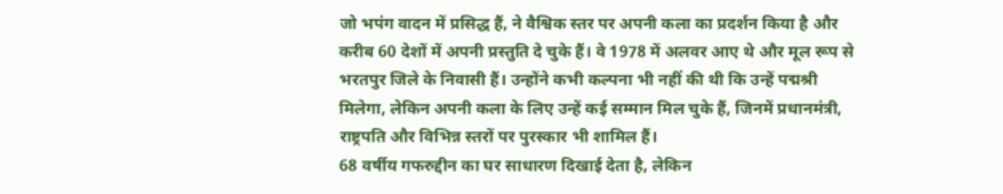जो भपंग वादन में प्रसिद्ध हैं, ने वैश्विक स्तर पर अपनी कला का प्रदर्शन किया है और करीब 60 देशों में अपनी प्रस्तुति दे चुके हैं। वे 1978 में अलवर आए थे और मूल रूप से भरतपुर जिले के निवासी हैं। उन्होंने कभी कल्पना भी नहीं की थी कि उन्हें पद्मश्री मिलेगा, लेकिन अपनी कला के लिए उन्हें कई सम्मान मिल चुके हैं, जिनमें प्रधानमंत्री, राष्ट्रपति और विभिन्न स्तरों पर पुरस्कार भी शामिल हैं।
68 वर्षीय गफरुद्दीन का घर साधारण दिखाई देता है, लेकिन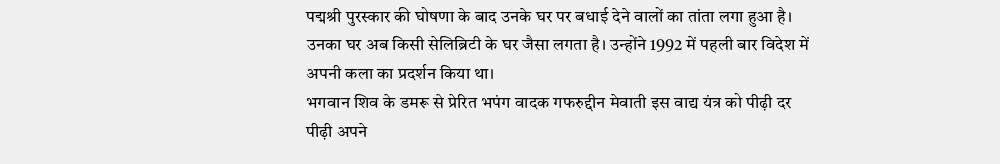पद्मश्री पुरस्कार की घोषणा के बाद उनके घर पर बधाई देने वालों का तांता लगा हुआ है। उनका घर अब किसी सेलिब्रिटी के घर जैसा लगता है। उन्होंने 1992 में पहली बार विदेश में अपनी कला का प्रदर्शन किया था।
भगवान शिव के डमरू से प्रेरित भपंग वादक गफरुद्दीन मेवाती इस वाद्य यंत्र को पीढ़ी दर पीढ़ी अपने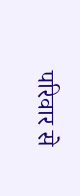परिवार से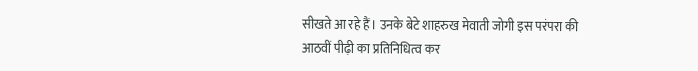सीखते आ रहे हैं। उनके बेटे शाहरुख मेवाती जोगी इस परंपरा की आठवीं पीढ़ी का प्रतिनिधित्व कर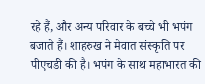रहे हैं, और अन्य परिवार के बच्चे भी भपंग बजाते हैं। शाहरुख ने मेवात संस्कृति पर पीएचडी की है। भपंग के साथ महाभारत की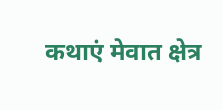कथाएं मेवात क्षेत्र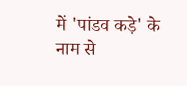में 'पांडव कड़े' के नाम से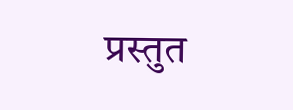प्रस्तुत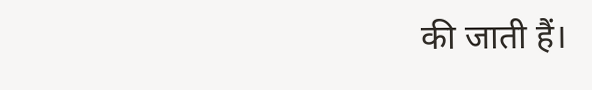की जाती हैं।